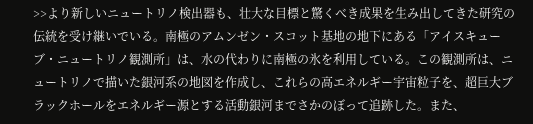>>より新しいニュートリノ検出器も、壮大な目標と驚くべき成果を生み出してきた研究の伝統を受け継いでいる。南極のアムンゼン・スコット基地の地下にある「アイスキューブ・ニュートリノ観測所」は、水の代わりに南極の氷を利用している。この観測所は、ニュートリノで描いた銀河系の地図を作成し、これらの高エネルギー宇宙粒子を、超巨大ブラックホールをエネルギー源とする活動銀河までさかのぼって追跡した。また、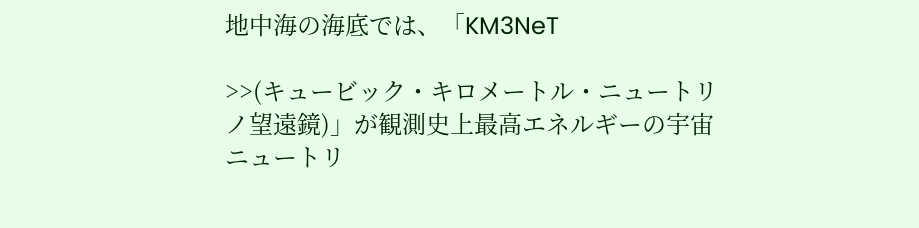地中海の海底では、「KM3NeT

>>(キュービック・キロメートル・ニュートリノ望遠鏡)」が観測史上最高エネルギーの宇宙ニュートリ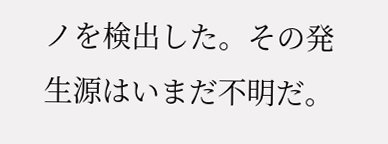ノを検出した。その発生源はいまだ不明だ。